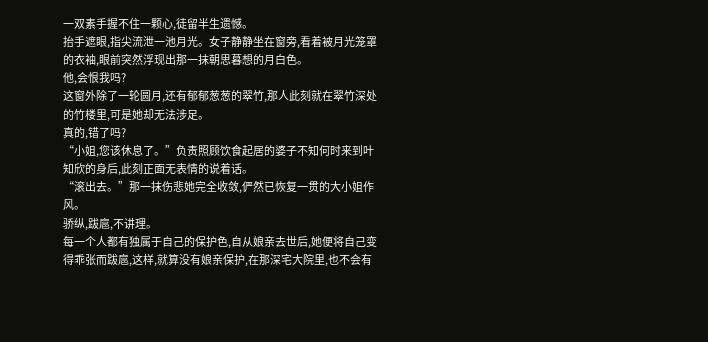一双素手握不住一颗心,徒留半生遗憾。
抬手遮眼,指尖流泄一池月光。女子静静坐在窗旁,看着被月光笼罩的衣袖,眼前突然浮现出那一抹朝思暮想的月白色。
他,会恨我吗?
这窗外除了一轮圆月,还有郁郁葱葱的翠竹,那人此刻就在翠竹深处的竹楼里,可是她却无法涉足。
真的,错了吗?
“小姐,您该休息了。”负责照顾饮食起居的婆子不知何时来到叶知欣的身后,此刻正面无表情的说着话。
“滚出去。”那一抹伤悲她完全收敛,俨然已恢复一贯的大小姐作风。
骄纵,跋扈,不讲理。
每一个人都有独属于自己的保护色,自从娘亲去世后,她便将自己变得乖张而跋扈,这样,就算没有娘亲保护,在那深宅大院里,也不会有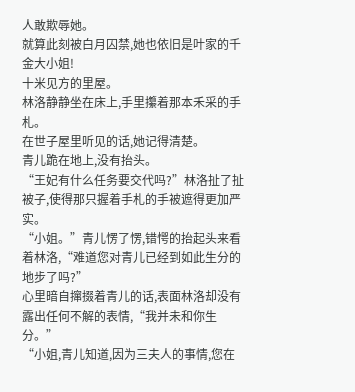人敢欺辱她。
就算此刻被白月囚禁,她也依旧是叶家的千金大小姐!
十米见方的里屋。
林洛静静坐在床上,手里攥着那本禾采的手札。
在世子屋里听见的话,她记得清楚。
青儿跪在地上,没有抬头。
“王妃有什么任务要交代吗?”林洛扯了扯被子,使得那只握着手札的手被遮得更加严实。
“小姐。”青儿愣了愣,错愕的抬起头来看着林洛,“难道您对青儿已经到如此生分的地步了吗?”
心里暗自撺掇着青儿的话,表面林洛却没有露出任何不解的表情,“我并未和你生分。”
“小姐,青儿知道,因为三夫人的事情,您在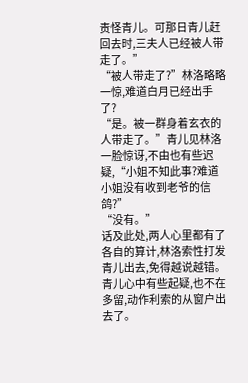责怪青儿。可那日青儿赶回去时,三夫人已经被人带走了。”
“被人带走了?”林洛略略一惊,难道白月已经出手了?
“是。被一群身着玄衣的人带走了。”青儿见林洛一脸惊讶,不由也有些迟疑,“小姐不知此事?难道小姐没有收到老爷的信鸽?”
“没有。”
话及此处,两人心里都有了各自的算计,林洛索性打发青儿出去,免得越说越错。
青儿心中有些起疑,也不在多留,动作利索的从窗户出去了。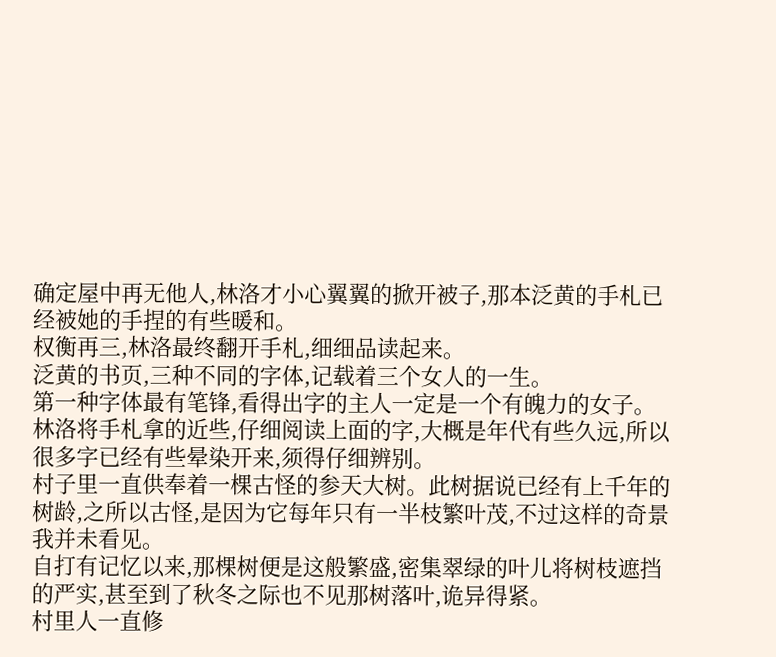确定屋中再无他人,林洛才小心翼翼的掀开被子,那本泛黄的手札已经被她的手捏的有些暖和。
权衡再三,林洛最终翻开手札,细细品读起来。
泛黄的书页,三种不同的字体,记载着三个女人的一生。
第一种字体最有笔锋,看得出字的主人一定是一个有魄力的女子。
林洛将手札拿的近些,仔细阅读上面的字,大概是年代有些久远,所以很多字已经有些晕染开来,须得仔细辨别。
村子里一直供奉着一棵古怪的参天大树。此树据说已经有上千年的树龄,之所以古怪,是因为它每年只有一半枝繁叶茂,不过这样的奇景我并未看见。
自打有记忆以来,那棵树便是这般繁盛,密集翠绿的叶儿将树枝遮挡的严实,甚至到了秋冬之际也不见那树落叶,诡异得紧。
村里人一直修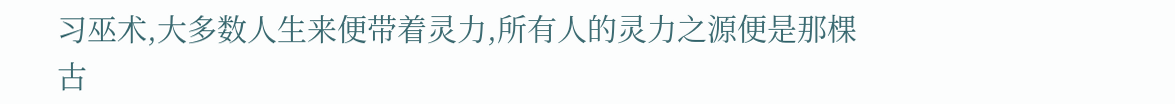习巫术,大多数人生来便带着灵力,所有人的灵力之源便是那棵古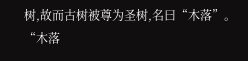树,故而古树被尊为圣树,名曰“木落”。
“木落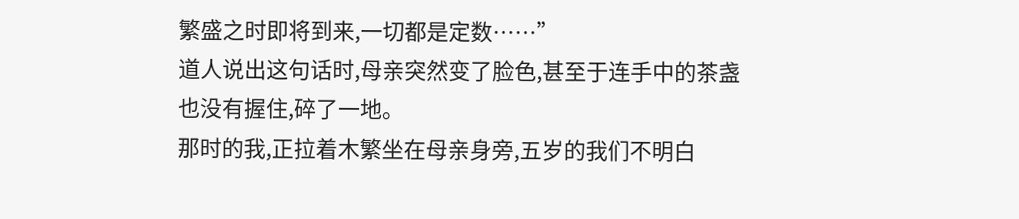繁盛之时即将到来,一切都是定数……”
道人说出这句话时,母亲突然变了脸色,甚至于连手中的茶盏也没有握住,碎了一地。
那时的我,正拉着木繁坐在母亲身旁,五岁的我们不明白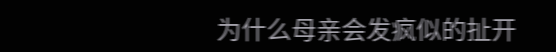为什么母亲会发疯似的扯开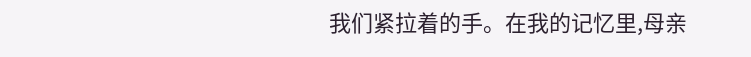我们紧拉着的手。在我的记忆里,母亲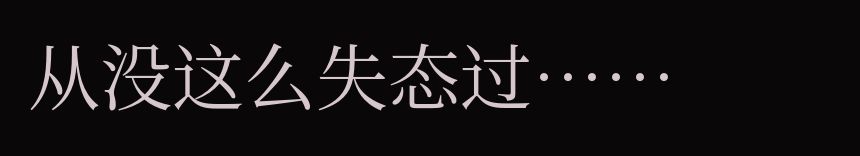从没这么失态过……